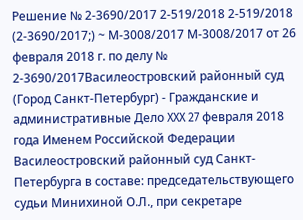Решение № 2-3690/2017 2-519/2018 2-519/2018 (2-3690/2017;) ~ М-3008/2017 М-3008/2017 от 26 февраля 2018 г. по делу № 2-3690/2017Василеостровский районный суд (Город Санкт-Петербург) - Гражданские и административные Дело XXX 27 февраля 2018 года Именем Российской Федерации Василеостровский районный суд Санкт-Петербурга в составе: председательствующего судьи Минихиной О.Л., при секретаре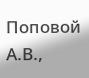Поповой А.В.,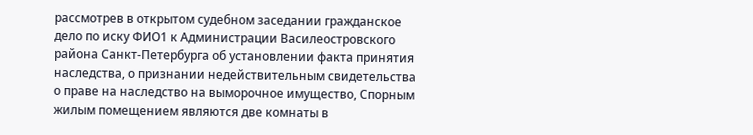рассмотрев в открытом судебном заседании гражданское дело по иску ФИО1 к Администрации Василеостровского района Санкт-Петербурга об установлении факта принятия наследства, о признании недействительным свидетельства о праве на наследство на выморочное имущество, Спорным жилым помещением являются две комнаты в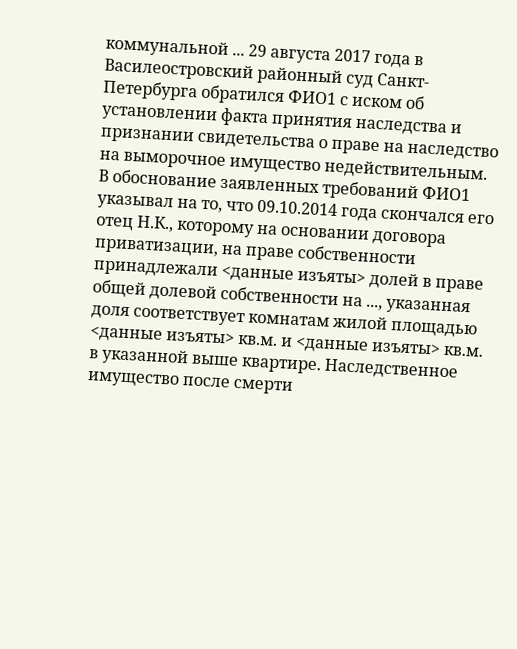коммунальной ... 29 августа 2017 года в Василеостровский районный суд Санкт-Петербурга обратился ФИО1 с иском об установлении факта принятия наследства и признании свидетельства о праве на наследство на выморочное имущество недействительным. В обоснование заявленных требований ФИО1 указывал на то, что 09.10.2014 года скончался его отец Н.К., которому на основании договора приватизации, на праве собственности принадлежали <данные изъяты> долей в праве общей долевой собственности на ..., указанная доля соответствует комнатам жилой площадью <данные изъяты> кв.м. и <данные изъяты> кв.м. в указанной выше квартире. Наследственное имущество после смерти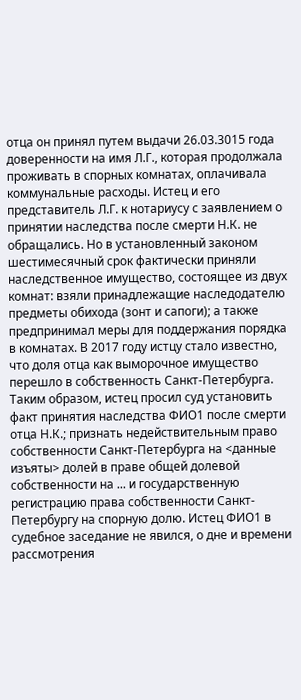отца он принял путем выдачи 26.03.3015 года доверенности на имя Л.Г., которая продолжала проживать в спорных комнатах, оплачивала коммунальные расходы. Истец и его представитель Л.Г. к нотариусу с заявлением о принятии наследства после смерти Н.К. не обращались. Но в установленный законом шестимесячный срок фактически приняли наследственное имущество, состоящее из двух комнат: взяли принадлежащие наследодателю предметы обихода (зонт и сапоги); а также предпринимал меры для поддержания порядка в комнатах. В 2017 году истцу стало известно, что доля отца как выморочное имущество перешло в собственность Санкт-Петербурга. Таким образом, истец просил суд установить факт принятия наследства ФИО1 после смерти отца Н.К.; признать недействительным право собственности Санкт-Петербурга на <данные изъяты> долей в праве общей долевой собственности на ... и государственную регистрацию права собственности Санкт-Петербургу на спорную долю. Истец ФИО1 в судебное заседание не явился, о дне и времени рассмотрения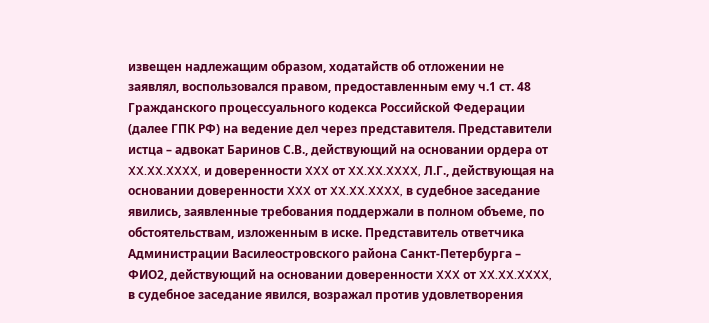извещен надлежащим образом, ходатайств об отложении не заявлял, воспользовался правом, предоставленным ему ч.1 ст. 48 Гражданского процессуального кодекса Российской Федерации (далее ГПК РФ) на ведение дел через представителя. Представители истца – адвокат Баринов С.В., действующий на основании ордера от XX.XX.XXXX, и доверенности XXX от XX.XX.XXXX, Л.Г., действующая на основании доверенности XXX от XX.XX.XXXX, в судебное заседание явились, заявленные требования поддержали в полном объеме, по обстоятельствам, изложенным в иске. Представитель ответчика Администрации Василеостровского района Санкт-Петербурга – ФИО2, действующий на основании доверенности XXX от XX.XX.XXXX, в судебное заседание явился, возражал против удовлетворения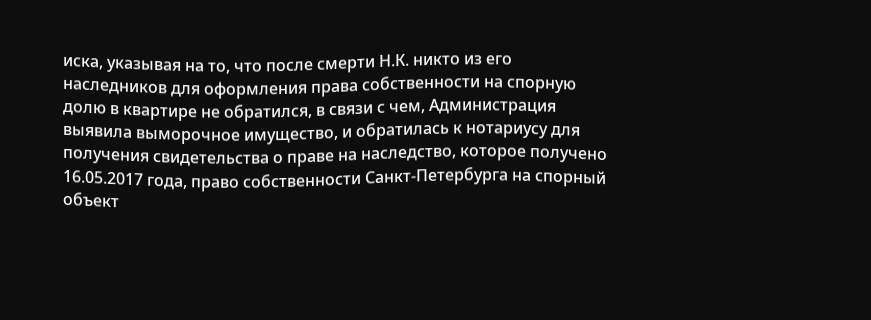иска, указывая на то, что после смерти Н.К. никто из его наследников для оформления права собственности на спорную долю в квартире не обратился, в связи с чем, Администрация выявила выморочное имущество, и обратилась к нотариусу для получения свидетельства о праве на наследство, которое получено 16.05.2017 года, право собственности Санкт-Петербурга на спорный объект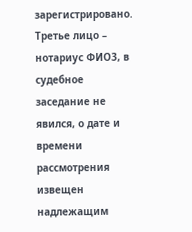зарегистрировано. Третье лицо – нотариус ФИО3, в судебное заседание не явился, о дате и времени рассмотрения извещен надлежащим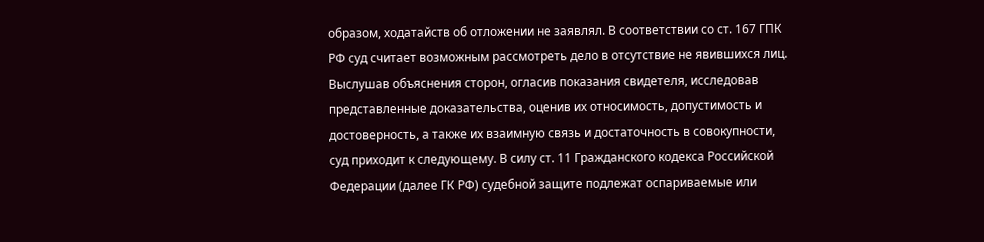образом, ходатайств об отложении не заявлял. В соответствии со ст. 167 ГПК РФ суд считает возможным рассмотреть дело в отсутствие не явившихся лиц. Выслушав объяснения сторон, огласив показания свидетеля, исследовав представленные доказательства, оценив их относимость, допустимость и достоверность, а также их взаимную связь и достаточность в совокупности, суд приходит к следующему. В силу ст. 11 Гражданского кодекса Российской Федерации (далее ГК РФ) судебной защите подлежат оспариваемые или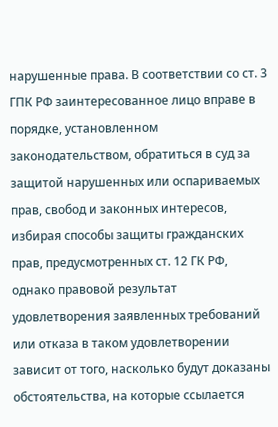нарушенные права. В соответствии со ст. 3 ГПК РФ заинтересованное лицо вправе в порядке, установленном законодательством, обратиться в суд за защитой нарушенных или оспариваемых прав, свобод и законных интересов, избирая способы защиты гражданских прав, предусмотренных ст. 12 ГК РФ, однако правовой результат удовлетворения заявленных требований или отказа в таком удовлетворении зависит от того, насколько будут доказаны обстоятельства, на которые ссылается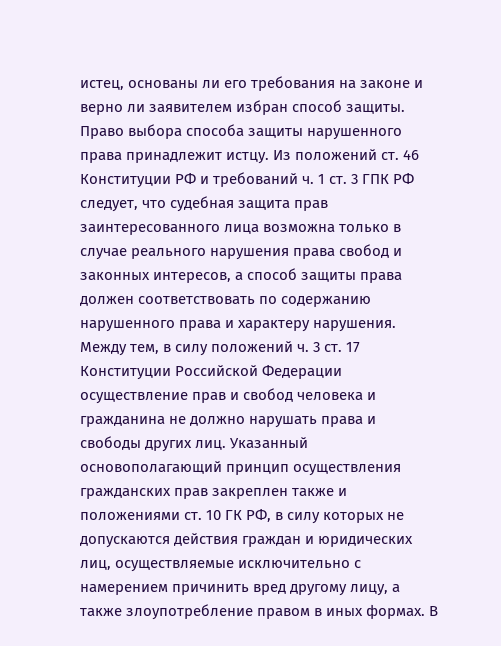истец, основаны ли его требования на законе и верно ли заявителем избран способ защиты. Право выбора способа защиты нарушенного права принадлежит истцу. Из положений ст. 46 Конституции РФ и требований ч. 1 ст. 3 ГПК РФ следует, что судебная защита прав заинтересованного лица возможна только в случае реального нарушения права свобод и законных интересов, а способ защиты права должен соответствовать по содержанию нарушенного права и характеру нарушения. Между тем, в силу положений ч. 3 ст. 17 Конституции Российской Федерации осуществление прав и свобод человека и гражданина не должно нарушать права и свободы других лиц. Указанный основополагающий принцип осуществления гражданских прав закреплен также и положениями ст. 10 ГК РФ, в силу которых не допускаются действия граждан и юридических лиц, осуществляемые исключительно с намерением причинить вред другому лицу, а также злоупотребление правом в иных формах. В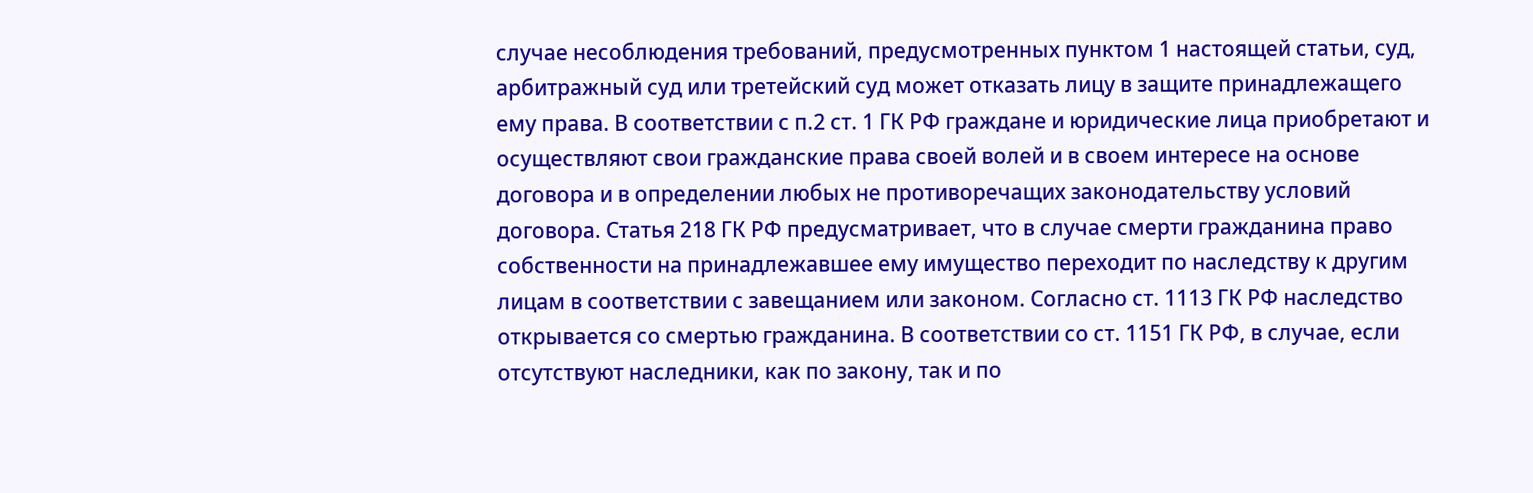случае несоблюдения требований, предусмотренных пунктом 1 настоящей статьи, суд, арбитражный суд или третейский суд может отказать лицу в защите принадлежащего ему права. В соответствии с п.2 ст. 1 ГК РФ граждане и юридические лица приобретают и осуществляют свои гражданские права своей волей и в своем интересе на основе договора и в определении любых не противоречащих законодательству условий договора. Статья 218 ГК РФ предусматривает, что в случае смерти гражданина право собственности на принадлежавшее ему имущество переходит по наследству к другим лицам в соответствии с завещанием или законом. Согласно ст. 1113 ГК РФ наследство открывается со смертью гражданина. В соответствии со ст. 1151 ГК РФ, в случае, если отсутствуют наследники, как по закону, так и по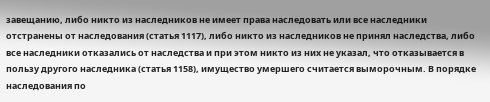завещанию, либо никто из наследников не имеет права наследовать или все наследники отстранены от наследования (статья 1117), либо никто из наследников не принял наследства, либо все наследники отказались от наследства и при этом никто из них не указал, что отказывается в пользу другого наследника (статья 1158), имущество умершего считается выморочным. В порядке наследования по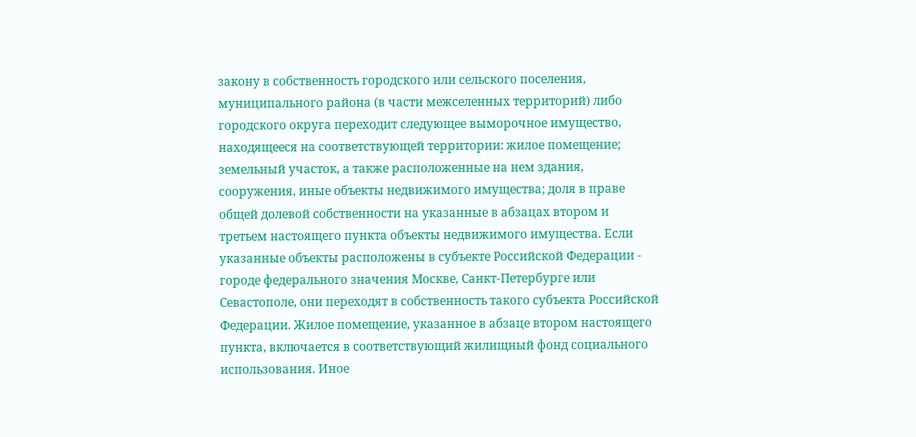закону в собственность городского или сельского поселения, муниципального района (в части межселенных территорий) либо городского округа переходит следующее выморочное имущество, находящееся на соответствующей территории: жилое помещение; земельный участок, а также расположенные на нем здания, сооружения, иные объекты недвижимого имущества; доля в праве общей долевой собственности на указанные в абзацах втором и третьем настоящего пункта объекты недвижимого имущества. Если указанные объекты расположены в субъекте Российской Федерации - городе федерального значения Москве, Санкт-Петербурге или Севастополе, они переходят в собственность такого субъекта Российской Федерации. Жилое помещение, указанное в абзаце втором настоящего пункта, включается в соответствующий жилищный фонд социального использования. Иное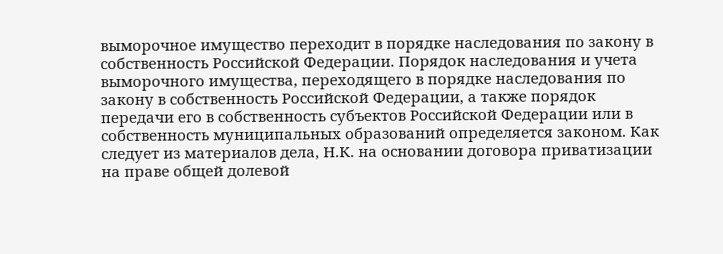выморочное имущество переходит в порядке наследования по закону в собственность Российской Федерации. Порядок наследования и учета выморочного имущества, переходящего в порядке наследования по закону в собственность Российской Федерации, а также порядок передачи его в собственность субъектов Российской Федерации или в собственность муниципальных образований определяется законом. Как следует из материалов дела, Н.К. на основании договора приватизации на праве общей долевой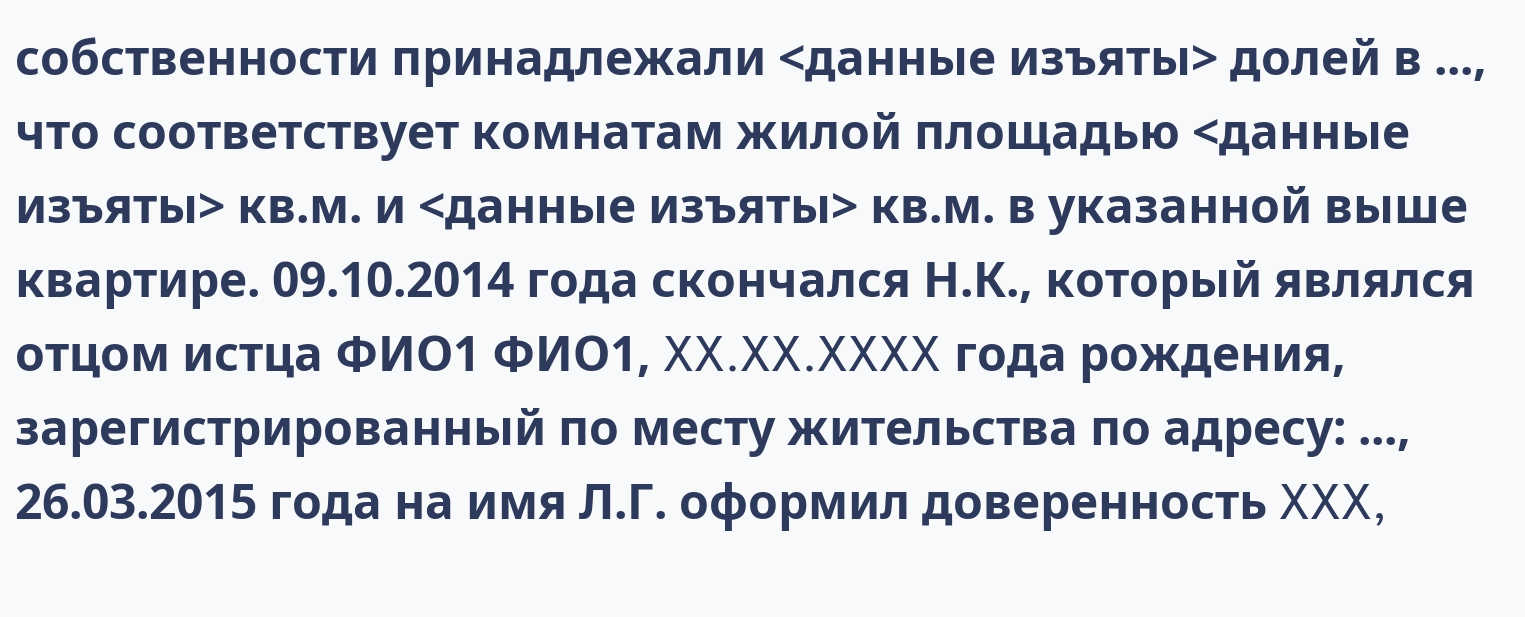собственности принадлежали <данные изъяты> долей в ..., что соответствует комнатам жилой площадью <данные изъяты> кв.м. и <данные изъяты> кв.м. в указанной выше квартире. 09.10.2014 года скончался Н.К., который являлся отцом истца ФИО1 ФИО1, XX.XX.XXXX года рождения, зарегистрированный по месту жительства по адресу: ..., 26.03.2015 года на имя Л.Г. оформил доверенность XXX,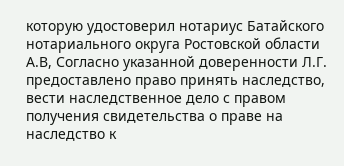которую удостоверил нотариус Батайского нотариального округа Ростовской области А.В, Согласно указанной доверенности Л.Г. предоставлено право принять наследство, вести наследственное дело с правом получения свидетельства о праве на наследство к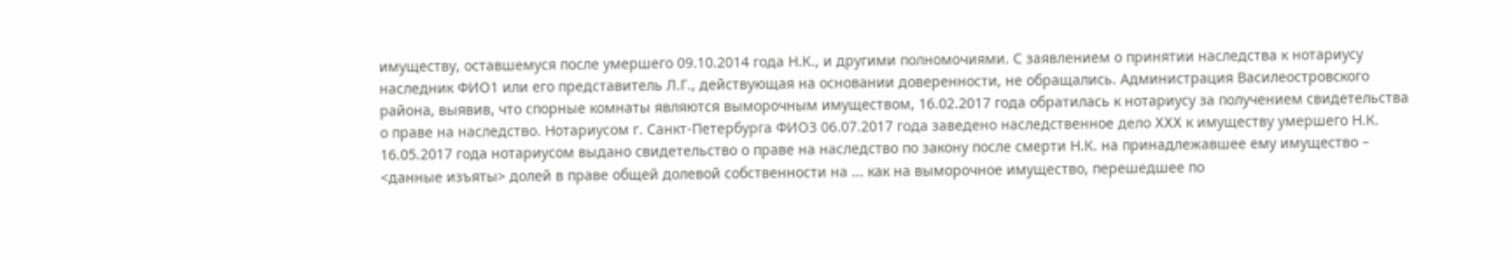имуществу, оставшемуся после умершего 09.10.2014 года Н.К., и другими полномочиями. С заявлением о принятии наследства к нотариусу наследник ФИО1 или его представитель Л.Г., действующая на основании доверенности, не обращались. Администрация Василеостровского района, выявив, что спорные комнаты являются выморочным имуществом, 16.02.2017 года обратилась к нотариусу за получением свидетельства о праве на наследство. Нотариусом г. Санкт-Петербурга ФИО3 06.07.2017 года заведено наследственное дело XXX к имуществу умершего Н.К. 16.05.2017 года нотариусом выдано свидетельство о праве на наследство по закону после смерти Н.К. на принадлежавшее ему имущество – <данные изъяты> долей в праве общей долевой собственности на ... как на выморочное имущество, перешедшее по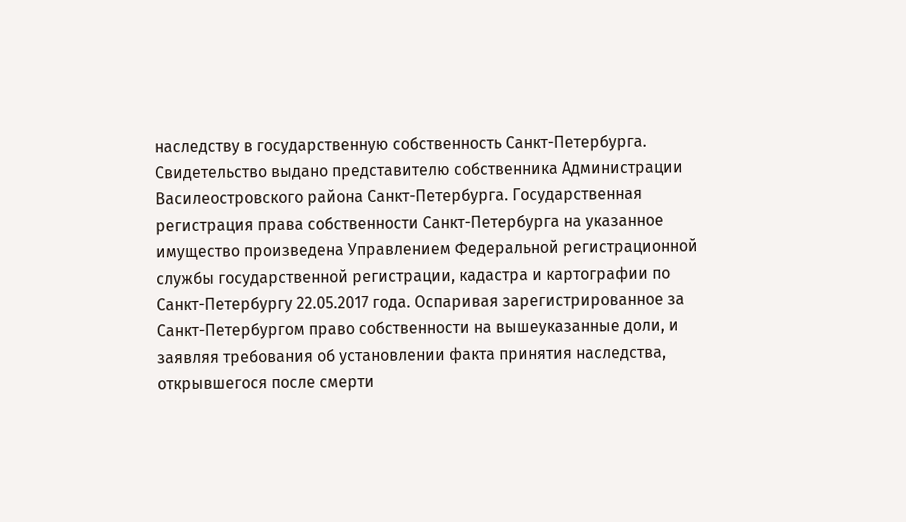наследству в государственную собственность Санкт-Петербурга. Свидетельство выдано представителю собственника Администрации Василеостровского района Санкт-Петербурга. Государственная регистрация права собственности Санкт-Петербурга на указанное имущество произведена Управлением Федеральной регистрационной службы государственной регистрации, кадастра и картографии по Санкт-Петербургу 22.05.2017 года. Оспаривая зарегистрированное за Санкт-Петербургом право собственности на вышеуказанные доли, и заявляя требования об установлении факта принятия наследства, открывшегося после смерти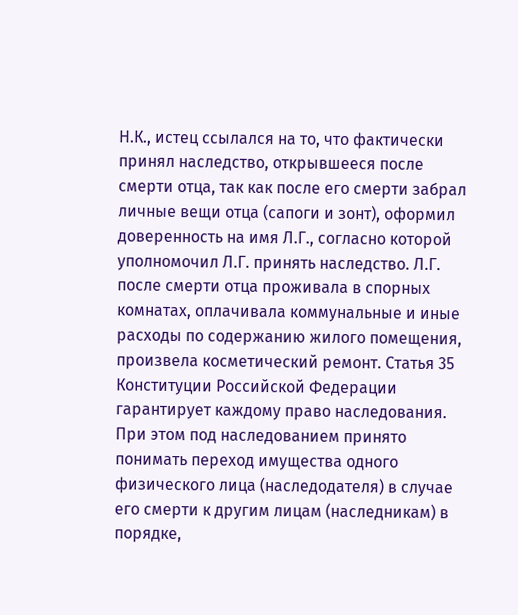Н.К., истец ссылался на то, что фактически принял наследство, открывшееся после смерти отца, так как после его смерти забрал личные вещи отца (сапоги и зонт), оформил доверенность на имя Л.Г., согласно которой уполномочил Л.Г. принять наследство. Л.Г. после смерти отца проживала в спорных комнатах, оплачивала коммунальные и иные расходы по содержанию жилого помещения, произвела косметический ремонт. Статья 35 Конституции Российской Федерации гарантирует каждому право наследования. При этом под наследованием принято понимать переход имущества одного физического лица (наследодателя) в случае его смерти к другим лицам (наследникам) в порядке,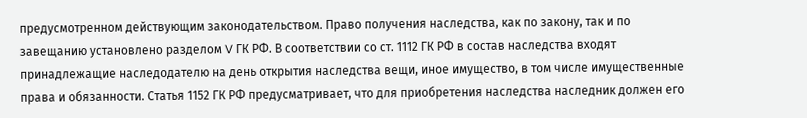предусмотренном действующим законодательством. Право получения наследства, как по закону, так и по завещанию установлено разделом V ГК РФ. В соответствии со ст. 1112 ГК РФ в состав наследства входят принадлежащие наследодателю на день открытия наследства вещи, иное имущество, в том числе имущественные права и обязанности. Статья 1152 ГК РФ предусматривает, что для приобретения наследства наследник должен его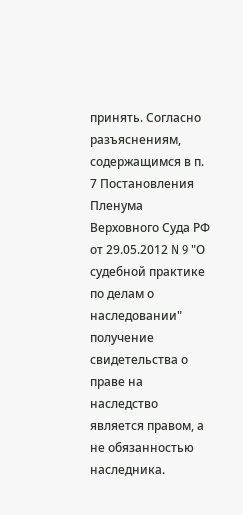принять. Согласно разъяснениям, содержащимся в п. 7 Постановления Пленума Верховного Суда РФ от 29.05.2012 N 9 "О судебной практике по делам о наследовании" получение свидетельства о праве на наследство является правом, а не обязанностью наследника.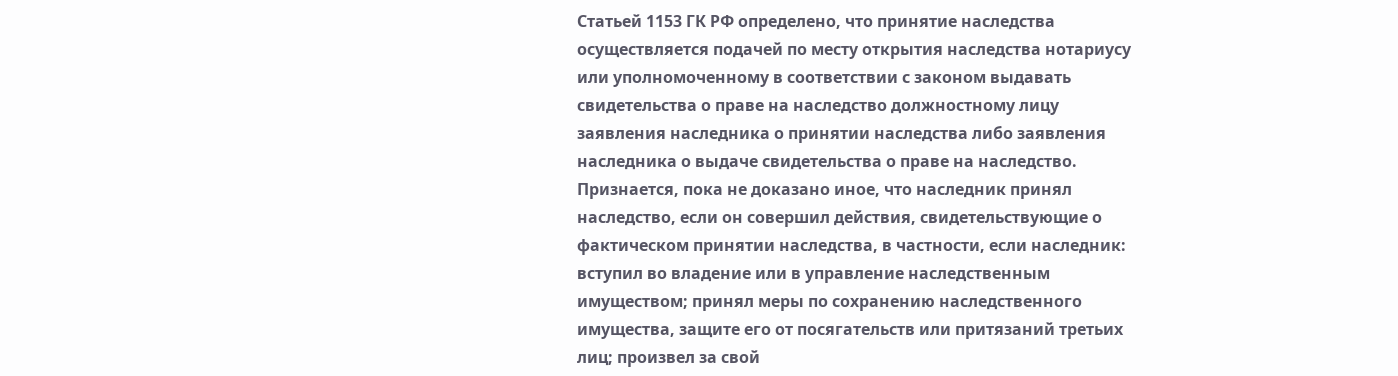Статьей 1153 ГК РФ определено, что принятие наследства осуществляется подачей по месту открытия наследства нотариусу или уполномоченному в соответствии с законом выдавать свидетельства о праве на наследство должностному лицу заявления наследника о принятии наследства либо заявления наследника о выдаче свидетельства о праве на наследство. Признается, пока не доказано иное, что наследник принял наследство, если он совершил действия, свидетельствующие о фактическом принятии наследства, в частности, если наследник: вступил во владение или в управление наследственным имуществом; принял меры по сохранению наследственного имущества, защите его от посягательств или притязаний третьих лиц; произвел за свой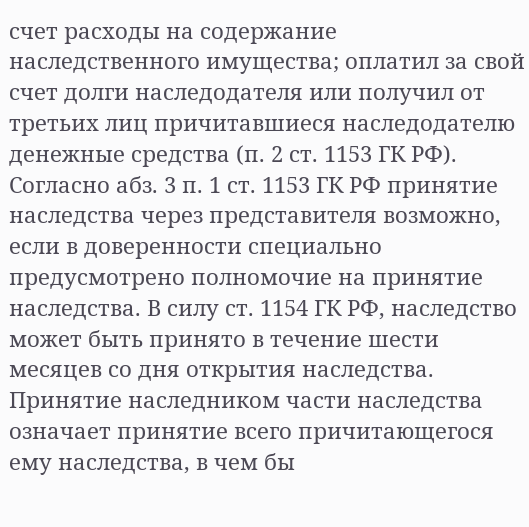счет расходы на содержание наследственного имущества; оплатил за свой счет долги наследодателя или получил от третьих лиц причитавшиеся наследодателю денежные средства (п. 2 ст. 1153 ГК РФ). Согласно абз. 3 п. 1 ст. 1153 ГК РФ принятие наследства через представителя возможно, если в доверенности специально предусмотрено полномочие на принятие наследства. В силу ст. 1154 ГК РФ, наследство может быть принято в течение шести месяцев со дня открытия наследства. Принятие наследником части наследства означает принятие всего причитающегося ему наследства, в чем бы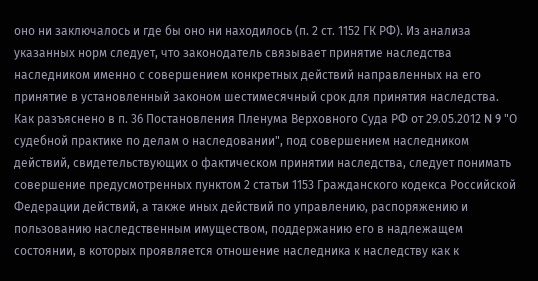оно ни заключалось и где бы оно ни находилось (п. 2 ст. 1152 ГК РФ). Из анализа указанных норм следует, что законодатель связывает принятие наследства наследником именно с совершением конкретных действий направленных на его принятие в установленный законом шестимесячный срок для принятия наследства. Как разъяснено в п. 36 Постановления Пленума Верховного Суда РФ от 29.05.2012 N 9 "О судебной практике по делам о наследовании", под совершением наследником действий, свидетельствующих о фактическом принятии наследства, следует понимать совершение предусмотренных пунктом 2 статьи 1153 Гражданского кодекса Российской Федерации действий, а также иных действий по управлению, распоряжению и пользованию наследственным имуществом, поддержанию его в надлежащем состоянии, в которых проявляется отношение наследника к наследству как к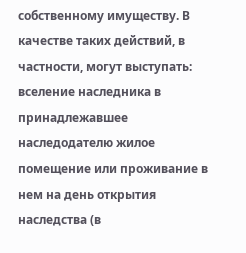собственному имуществу. В качестве таких действий, в частности, могут выступать: вселение наследника в принадлежавшее наследодателю жилое помещение или проживание в нем на день открытия наследства (в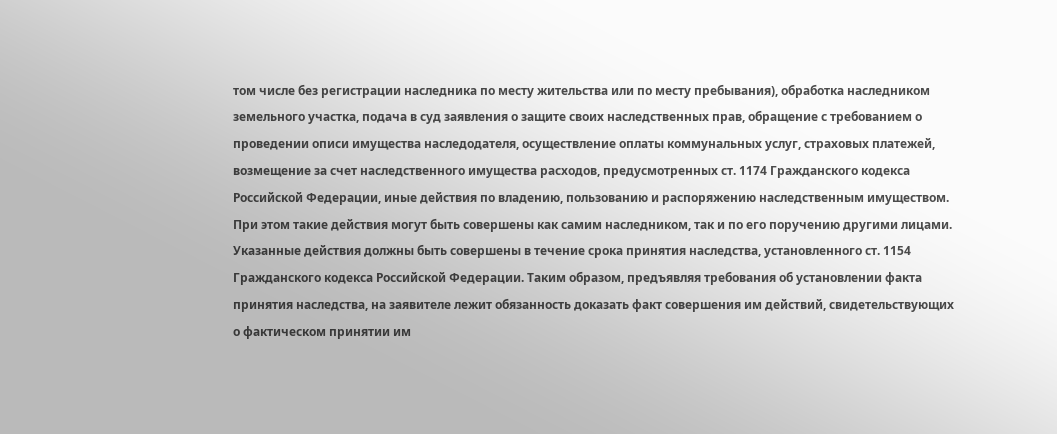том числе без регистрации наследника по месту жительства или по месту пребывания), обработка наследником земельного участка, подача в суд заявления о защите своих наследственных прав, обращение с требованием о проведении описи имущества наследодателя, осуществление оплаты коммунальных услуг, страховых платежей, возмещение за счет наследственного имущества расходов, предусмотренных ст. 1174 Гражданского кодекса Российской Федерации, иные действия по владению, пользованию и распоряжению наследственным имуществом. При этом такие действия могут быть совершены как самим наследником, так и по его поручению другими лицами. Указанные действия должны быть совершены в течение срока принятия наследства, установленного ст. 1154 Гражданского кодекса Российской Федерации. Таким образом, предъявляя требования об установлении факта принятия наследства, на заявителе лежит обязанность доказать факт совершения им действий, свидетельствующих о фактическом принятии им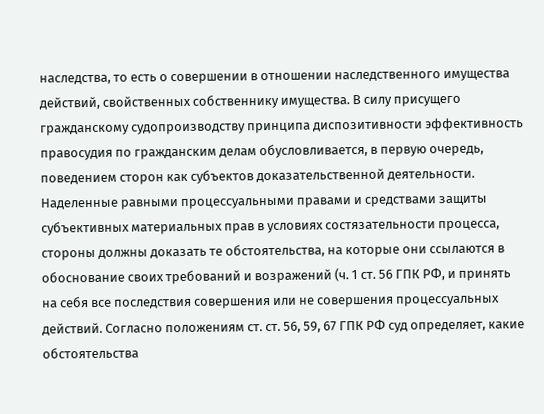наследства, то есть о совершении в отношении наследственного имущества действий, свойственных собственнику имущества. В силу присущего гражданскому судопроизводству принципа диспозитивности эффективность правосудия по гражданским делам обусловливается, в первую очередь, поведением сторон как субъектов доказательственной деятельности. Наделенные равными процессуальными правами и средствами защиты субъективных материальных прав в условиях состязательности процесса, стороны должны доказать те обстоятельства, на которые они ссылаются в обоснование своих требований и возражений (ч. 1 ст. 56 ГПК РФ, и принять на себя все последствия совершения или не совершения процессуальных действий. Согласно положениям ст. ст. 56, 59, 67 ГПК РФ суд определяет, какие обстоятельства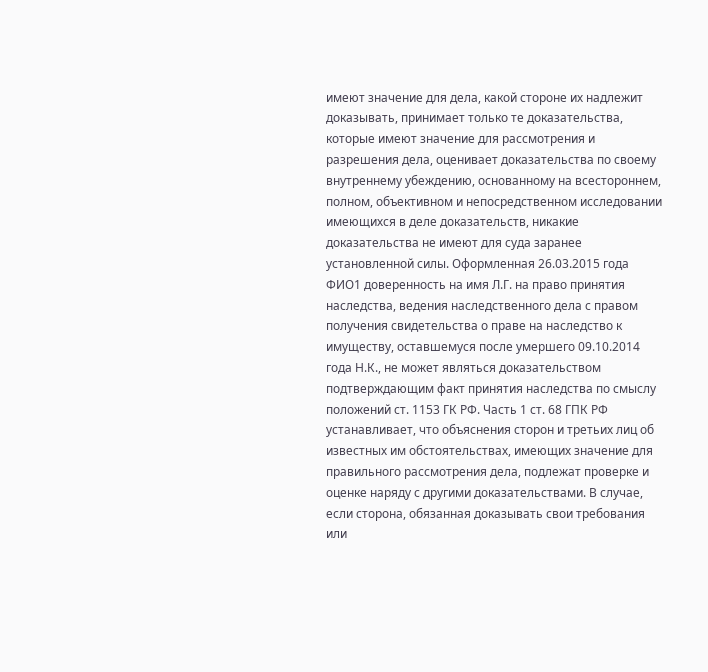имеют значение для дела, какой стороне их надлежит доказывать, принимает только те доказательства, которые имеют значение для рассмотрения и разрешения дела, оценивает доказательства по своему внутреннему убеждению, основанному на всестороннем, полном, объективном и непосредственном исследовании имеющихся в деле доказательств, никакие доказательства не имеют для суда заранее установленной силы. Оформленная 26.03.2015 года ФИО1 доверенность на имя Л.Г. на право принятия наследства, ведения наследственного дела с правом получения свидетельства о праве на наследство к имуществу, оставшемуся после умершего 09.10.2014 года Н.К., не может являться доказательством подтверждающим факт принятия наследства по смыслу положений ст. 1153 ГК РФ. Часть 1 ст. 68 ГПК РФ устанавливает, что объяснения сторон и третьих лиц об известных им обстоятельствах, имеющих значение для правильного рассмотрения дела, подлежат проверке и оценке наряду с другими доказательствами. В случае, если сторона, обязанная доказывать свои требования или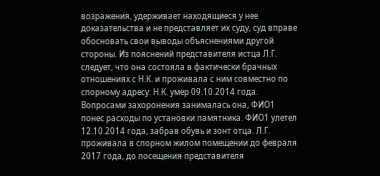возражения, удерживает находящиеся у нее доказательства и не представляет их суду, суд вправе обосновать свои выводы объяснениями другой стороны. Из пояснений представителя истца Л.Г. следует, что она состояла в фактически брачных отношениях с Н.К. и проживала с ним совместно по спорному адресу. Н.К. умер 09.10.2014 года. Вопросами захоронения занималась она, ФИО1 понес расходы по установки памятника. ФИО1 улетел 12.10.2014 года, забрав обувь и зонт отца. Л.Г. проживала в спорном жилом помещении до февраля 2017 года, до посещения представителя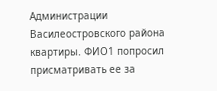Администрации Василеостровского района квартиры. ФИО1 попросил присматривать ее за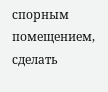спорным помещением, сделать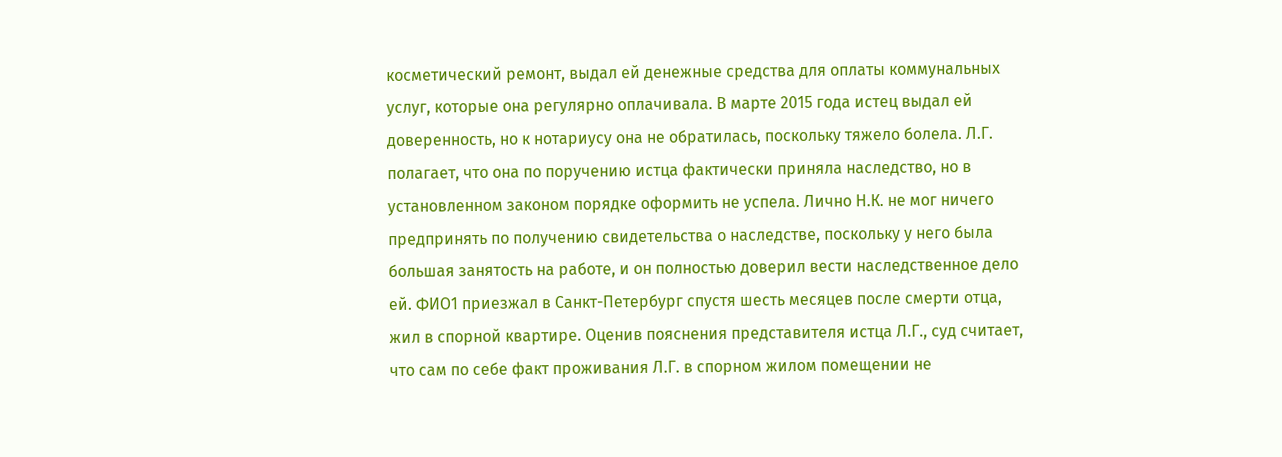косметический ремонт, выдал ей денежные средства для оплаты коммунальных услуг, которые она регулярно оплачивала. В марте 2015 года истец выдал ей доверенность, но к нотариусу она не обратилась, поскольку тяжело болела. Л.Г. полагает, что она по поручению истца фактически приняла наследство, но в установленном законом порядке оформить не успела. Лично Н.К. не мог ничего предпринять по получению свидетельства о наследстве, поскольку у него была большая занятость на работе, и он полностью доверил вести наследственное дело ей. ФИО1 приезжал в Санкт-Петербург спустя шесть месяцев после смерти отца, жил в спорной квартире. Оценив пояснения представителя истца Л.Г., суд считает, что сам по себе факт проживания Л.Г. в спорном жилом помещении не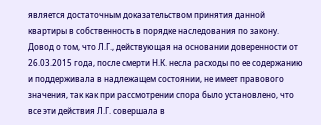является достаточным доказательством принятия данной квартиры в собственность в порядке наследования по закону. Довод о том, что Л.Г., действующая на основании доверенности от 26.03.2015 года, после смерти Н.К. несла расходы по ее содержанию и поддерживала в надлежащем состоянии, не имеет правового значения, так как при рассмотрении спора было установлено, что все эти действия Л.Г. совершала в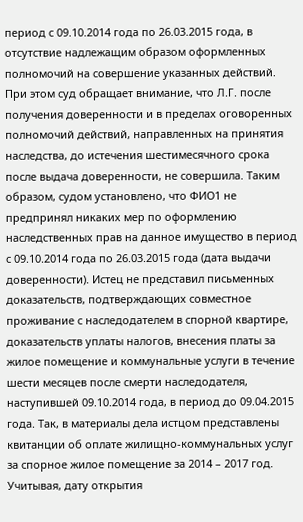период с 09.10.2014 года по 26.03.2015 года, в отсутствие надлежащим образом оформленных полномочий на совершение указанных действий. При этом суд обращает внимание, что Л.Г. после получения доверенности и в пределах оговоренных полномочий действий, направленных на принятия наследства, до истечения шестимесячного срока после выдача доверенности, не совершила. Таким образом, судом установлено, что ФИО1 не предпринял никаких мер по оформлению наследственных прав на данное имущество в период с 09.10.2014 года по 26.03.2015 года (дата выдачи доверенности). Истец не представил письменных доказательств, подтверждающих совместное проживание с наследодателем в спорной квартире, доказательств уплаты налогов, внесения платы за жилое помещение и коммунальные услуги в течение шести месяцев после смерти наследодателя, наступившей 09.10.2014 года, в период до 09.04.2015 года. Так, в материалы дела истцом представлены квитанции об оплате жилищно-коммунальных услуг за спорное жилое помещение за 2014 – 2017 год. Учитывая, дату открытия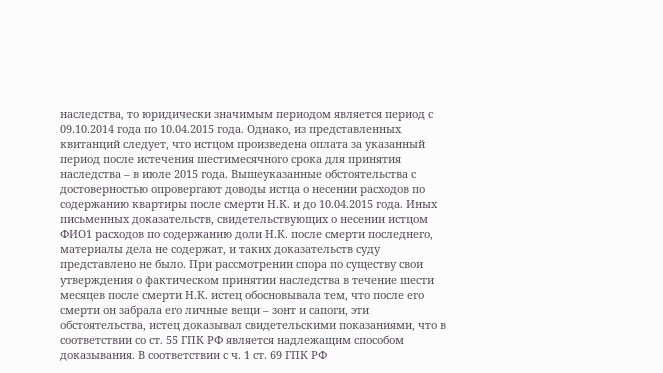наследства, то юридически значимым периодом является период с 09.10.2014 года по 10.04.2015 года. Однако, из представленных квитанций следует, что истцом произведена оплата за указанный период после истечения шестимесячного срока для принятия наследства – в июле 2015 года. Вышеуказанные обстоятельства с достоверностью опровергают доводы истца о несении расходов по содержанию квартиры после смерти Н.К. и до 10.04.2015 года. Иных письменных доказательств, свидетельствующих о несении истцом ФИО1 расходов по содержанию доли Н.К. после смерти последнего, материалы дела не содержат, и таких доказательств суду представлено не было. При рассмотрении спора по существу свои утверждения о фактическом принятии наследства в течение шести месяцев после смерти Н.К. истец обосновывала тем, что после его смерти он забрала его личные вещи – зонт и сапоги, эти обстоятельства, истец доказывал свидетельскими показаниями, что в соответствии со ст. 55 ГПК РФ является надлежащим способом доказывания. В соответствии с ч. 1 ст. 69 ГПК РФ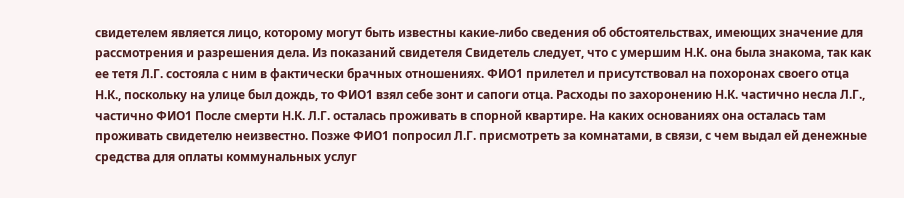свидетелем является лицо, которому могут быть известны какие-либо сведения об обстоятельствах, имеющих значение для рассмотрения и разрешения дела. Из показаний свидетеля Свидетель следует, что с умершим Н.К. она была знакома, так как ее тетя Л.Г. состояла с ним в фактически брачных отношениях. ФИО1 прилетел и присутствовал на похоронах своего отца Н.К., поскольку на улице был дождь, то ФИО1 взял себе зонт и сапоги отца. Расходы по захоронению Н.К. частично несла Л.Г., частично ФИО1 После смерти Н.К. Л.Г. осталась проживать в спорной квартире. На каких основаниях она осталась там проживать свидетелю неизвестно. Позже ФИО1 попросил Л.Г. присмотреть за комнатами, в связи, с чем выдал ей денежные средства для оплаты коммунальных услуг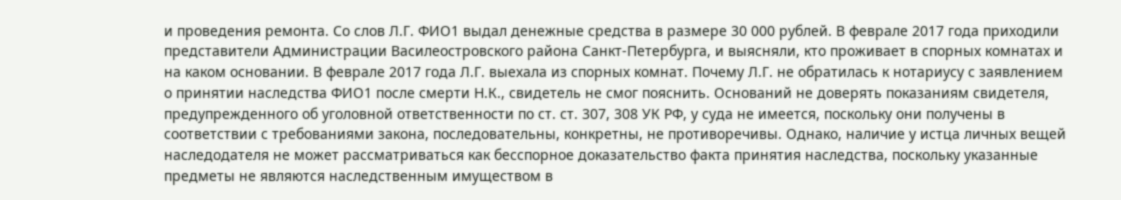и проведения ремонта. Со слов Л.Г. ФИО1 выдал денежные средства в размере 30 000 рублей. В феврале 2017 года приходили представители Администрации Василеостровского района Санкт-Петербурга, и выясняли, кто проживает в спорных комнатах и на каком основании. В феврале 2017 года Л.Г. выехала из спорных комнат. Почему Л.Г. не обратилась к нотариусу с заявлением о принятии наследства ФИО1 после смерти Н.К., свидетель не смог пояснить. Оснований не доверять показаниям свидетеля, предупрежденного об уголовной ответственности по ст. ст. 307, 308 УК РФ, у суда не имеется, поскольку они получены в соответствии с требованиями закона, последовательны, конкретны, не противоречивы. Однако, наличие у истца личных вещей наследодателя не может рассматриваться как бесспорное доказательство факта принятия наследства, поскольку указанные предметы не являются наследственным имуществом в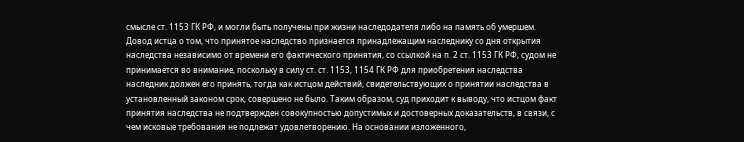смысле ст. 1153 ГК РФ, и могли быть получены при жизни наследодателя либо на память об умершем. Довод истца о том, что принятое наследство признается принадлежащим наследнику со дня открытия наследства независимо от времени его фактического принятия, со ссылкой на п. 2 ст. 1153 ГК РФ, судом не принимается во внимание, поскольку в силу ст. ст. 1153, 1154 ГК РФ для приобретения наследства наследник должен его принять, тогда как истцом действий, свидетельствующих о принятии наследства в установленный законом срок, совершено не было. Таким образом, суд приходит к выводу, что истцом факт принятия наследства не подтвержден совокупностью допустимых и достоверных доказательств, в связи, с чем исковые требования не подлежат удовлетворению. На основании изложенного,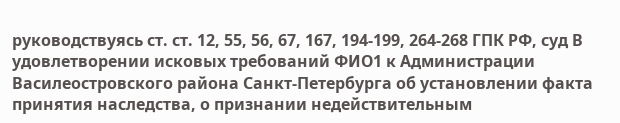руководствуясь ст. ст. 12, 55, 56, 67, 167, 194-199, 264-268 ГПК РФ, суд В удовлетворении исковых требований ФИО1 к Администрации Василеостровского района Санкт-Петербурга об установлении факта принятия наследства, о признании недействительным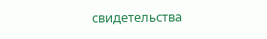свидетельства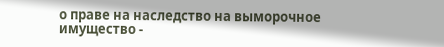о праве на наследство на выморочное имущество -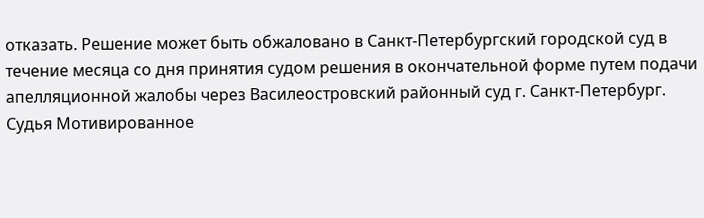отказать. Решение может быть обжаловано в Санкт-Петербургский городской суд в течение месяца со дня принятия судом решения в окончательной форме путем подачи апелляционной жалобы через Василеостровский районный суд г. Санкт-Петербург. Судья Мотивированное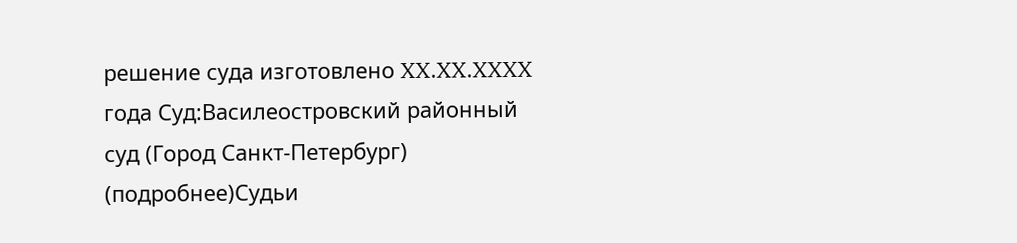решение суда изготовлено XX.XX.XXXX года Суд:Василеостровский районный суд (Город Санкт-Петербург) (подробнее)Судьи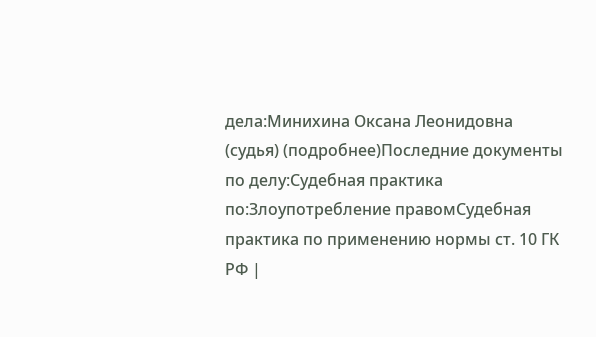дела:Минихина Оксана Леонидовна (судья) (подробнее)Последние документы по делу:Судебная практика по:Злоупотребление правомСудебная практика по применению нормы ст. 10 ГК РФ |